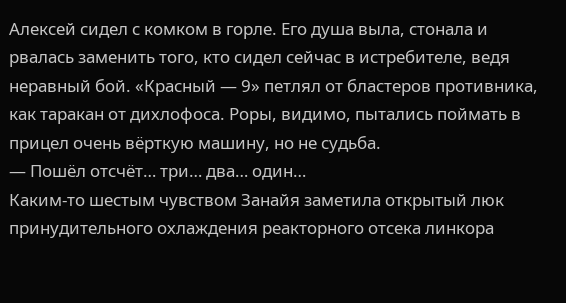Алексей сидел с комком в горле. Его душа выла, стонала и рвалась заменить того, кто сидел сейчас в истребителе, ведя неравный бой. «Красный — 9» петлял от бластеров противника, как таракан от дихлофоса. Роры, видимо, пытались поймать в прицел очень вёрткую машину, но не судьба.
— Пошёл отсчёт… три… два… один…
Каким-то шестым чувством Занайя заметила открытый люк принудительного охлаждения реакторного отсека линкора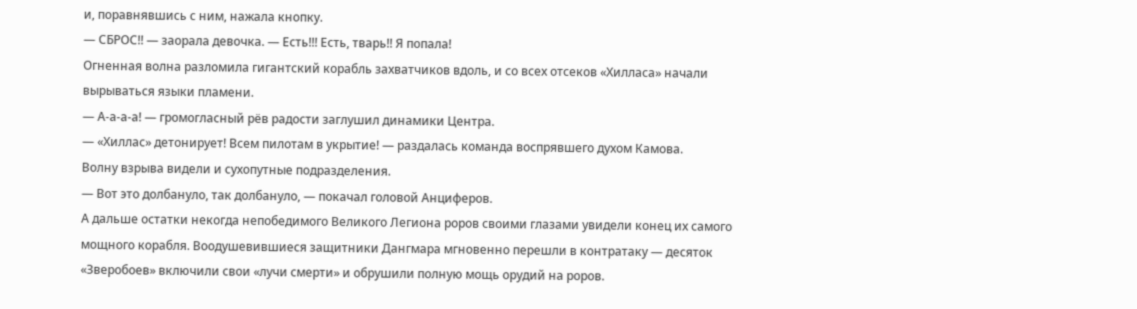и, поравнявшись с ним, нажала кнопку.
— СБРОС!! — заорала девочка. — Есть!!! Есть, тварь!! Я попала!
Огненная волна разломила гигантский корабль захватчиков вдоль, и со всех отсеков «Хилласа» начали вырываться языки пламени.
— А-а-а-а! — громогласный рёв радости заглушил динамики Центра.
— «Хиллас» детонирует! Всем пилотам в укрытие! — раздалась команда воспрявшего духом Камова.
Волну взрыва видели и сухопутные подразделения.
— Вот это долбануло, так долбануло, — покачал головой Анциферов.
А дальше остатки некогда непобедимого Великого Легиона роров своими глазами увидели конец их самого мощного корабля. Воодушевившиеся защитники Дангмара мгновенно перешли в контратаку — десяток «Зверобоев» включили свои «лучи смерти» и обрушили полную мощь орудий на роров.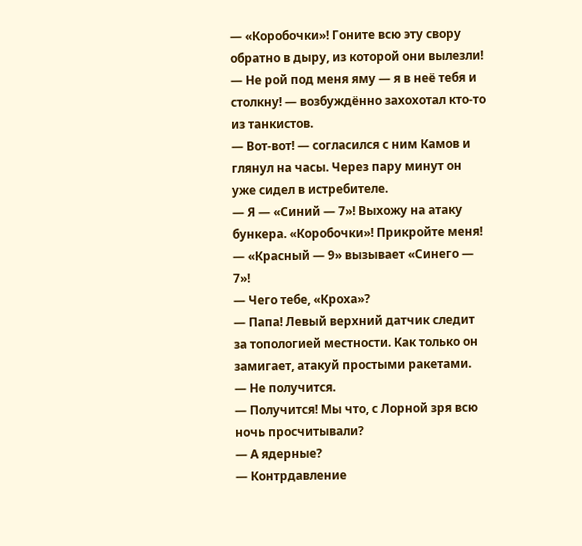— «Коробочки»! Гоните всю эту свору обратно в дыру, из которой они вылезли!
— Не рой под меня яму — я в неё тебя и столкну! — возбуждённо захохотал кто-то из танкистов.
— Вот-вот! — согласился с ним Камов и глянул на часы. Через пару минут он уже сидел в истребителе.
— Я — «Синий — 7»! Выхожу на атаку бункера. «Коробочки»! Прикройте меня!
— «Красный — 9» вызывает «Синего — 7»!
— Чего тебе, «Кроха»?
— Папа! Левый верхний датчик следит за топологией местности. Как только он замигает, атакуй простыми ракетами.
— Не получится.
— Получится! Мы что, с Лорной зря всю ночь просчитывали?
— А ядерные?
— Контрдавление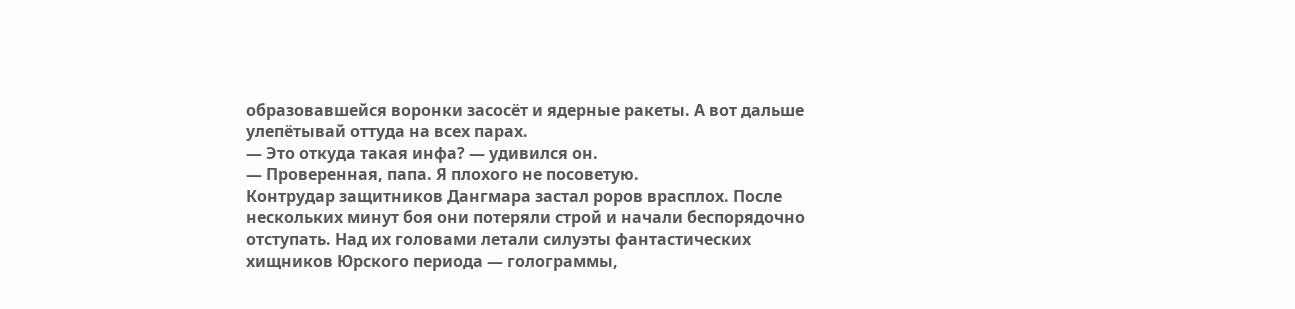образовавшейся воронки засосёт и ядерные ракеты. А вот дальше улепётывай оттуда на всех парах.
— Это откуда такая инфа? — удивился он.
— Проверенная, папа. Я плохого не посоветую.
Контрудар защитников Дангмара застал роров врасплох. После нескольких минут боя они потеряли строй и начали беспорядочно отступать. Над их головами летали силуэты фантастических хищников Юрского периода — голограммы,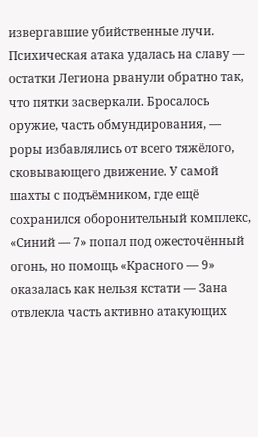извергавшие убийственные лучи. Психическая атака удалась на славу — остатки Легиона рванули обратно так, что пятки засверкали. Бросалось оружие, часть обмундирования, — роры избавлялись от всего тяжёлого, сковывающего движение. У самой шахты с подъёмником, где ещё сохранился оборонительный комплекс, «Синий — 7» попал под ожесточённый огонь, но помощь «Красного — 9» оказалась как нельзя кстати — Зана отвлекла часть активно атакующих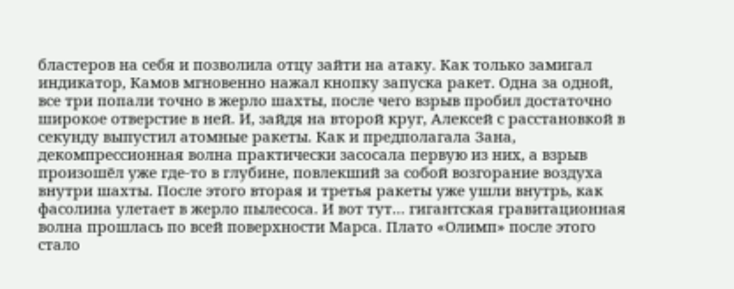бластеров на себя и позволила отцу зайти на атаку. Как только замигал индикатор, Камов мгновенно нажал кнопку запуска ракет. Одна за одной, все три попали точно в жерло шахты, после чего взрыв пробил достаточно широкое отверстие в ней. И, зайдя на второй круг, Алексей с расстановкой в секунду выпустил атомные ракеты. Как и предполагала Зана, декомпрессионная волна практически засосала первую из них, а взрыв произошёл уже где-то в глубине, повлекший за собой возгорание воздуха внутри шахты. После этого вторая и третья ракеты уже ушли внутрь, как фасолина улетает в жерло пылесоса. И вот тут… гигантская гравитационная волна прошлась по всей поверхности Марса. Плато «Олимп» после этого стало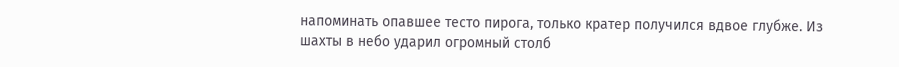напоминать опавшее тесто пирога, только кратер получился вдвое глубже. Из шахты в небо ударил огромный столб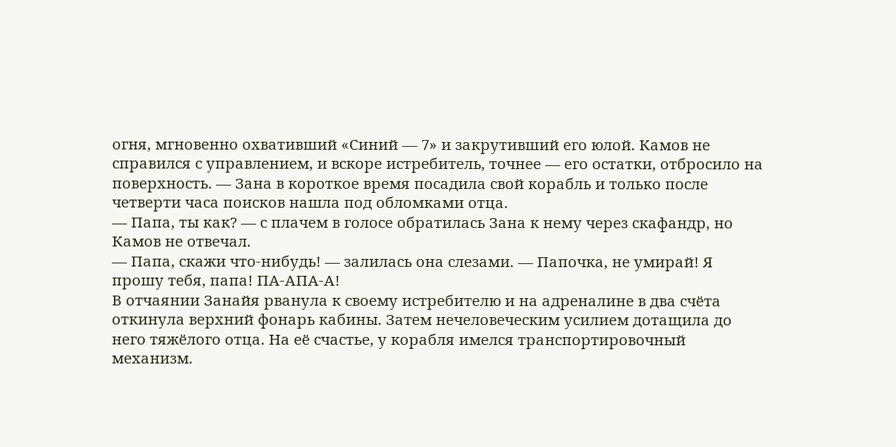огня, мгновенно охвативший «Синий — 7» и закрутивший его юлой. Камов не справился с управлением, и вскоре истребитель, точнее — его остатки, отбросило на поверхность. — Зана в короткое время посадила свой корабль и только после четверти часа поисков нашла под обломками отца.
— Папа, ты как? — с плачем в голосе обратилась Зана к нему через скафандр, но Камов не отвечал.
— Папа, скажи что-нибудь! — залилась она слезами. — Папочка, не умирай! Я прошу тебя, папа! ПА-АПА-А!
В отчаянии Занайя рванула к своему истребителю и на адреналине в два счёта откинула верхний фонарь кабины. Затем нечеловеческим усилием дотащила до него тяжёлого отца. На её счастье, у корабля имелся транспортировочный механизм.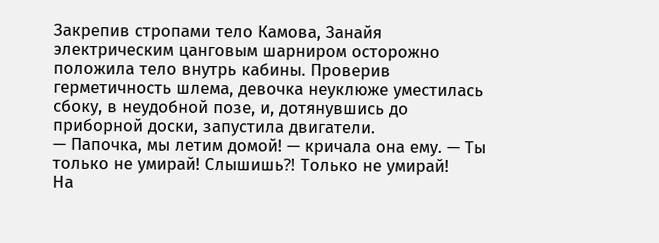Закрепив стропами тело Камова, Занайя электрическим цанговым шарниром осторожно положила тело внутрь кабины. Проверив герметичность шлема, девочка неуклюже уместилась сбоку, в неудобной позе, и, дотянувшись до приборной доски, запустила двигатели.
— Папочка, мы летим домой! — кричала она ему. — Ты только не умирай! Слышишь⁈ Только не умирай!
На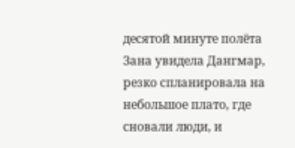десятой минуте полёта Зана увидела Дангмар, резко спланировала на небольшое плато, где сновали люди, и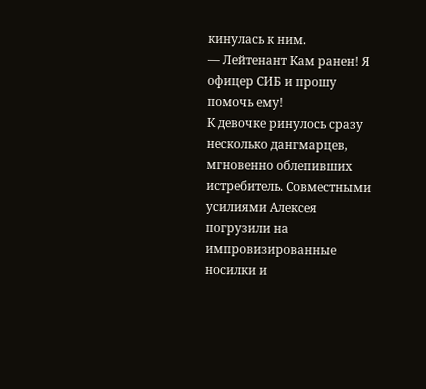кинулась к ним.
— Лейтенант Кам ранен! Я офицер СИБ и прошу помочь ему!
К девочке ринулось сразу несколько дангмарцев, мгновенно облепивших истребитель. Совместными усилиями Алексея погрузили на импровизированные носилки и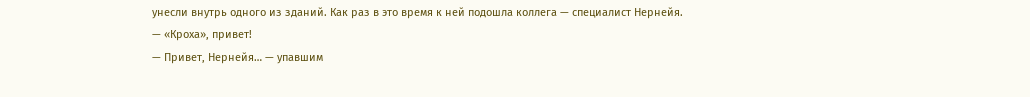унесли внутрь одного из зданий. Как раз в это время к ней подошла коллега — специалист Нернейя.
— «Кроха», привет!
— Привет, Нернейя… — упавшим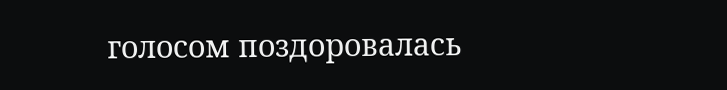голосом поздоровалась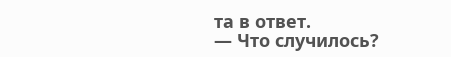та в ответ.
— Что случилось?